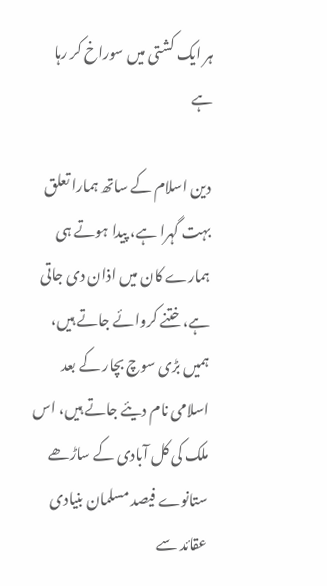ہر ایک کشتی میں سوراخ کر رہا ہے

دین اسلام کے ساتھ ہمارا تعلق بہت گہرا ہے، پیدا ہوتے ہی ہمارے کان میں اذان دی جاتی ہے، ختنے کروائے جاتے ہیں، ہمیں بڑی سوچ بچار کے بعد اسلامی نام دیئے جاتے ہیں، اس ملک کی کل آبادی کے ساڑھے ستانوے فیصد مسلمان بنیادی عقائد سے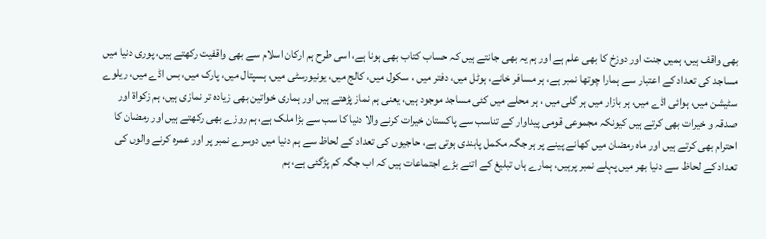بھی واقف ہیں، ہمیں جنت اور دوزخ کا بھی علم ہے اور ہم یہ بھی جانتے ہیں کہ حساب کتاب بھی ہونا ہے، اسی طرح ہم ارکان اسلام سے بھی واقفیت رکھتے ہیں، پوری دنیا میں مساجد کی تعداد کے اعتبار سے ہمارا چوتھا نمبر ہے، ہر مسافر خانے، ہوٹل میں، دفتر میں ، سکول میں، کالج میں، یونیورسٹی میں، ہسپتال میں، پارک میں، بس اڈے میں، ریلوے سٹیشن میں، ہوائی اڈے میں، ہر بازار میں ہر گلی میں ، ہر محلے میں کئی مساجد موجود ہیں، یعنی ہم نماز پڑھتے ہیں اور ہماری خواتین بھی زیادہ تر نمازی ہیں، ہم زکواة اور صدقہ و خیرات بھی کرتے ہیں کیونکہ مجموعی قومی پیداوار کے تناسب سے پاکستان خیرات کرنے والا دنیا کا سب سے بڑا ملک ہے، ہم روزے بھی رکھتے ہیں اور رمضان کا احترام بھی کرتے ہیں اور ماہ رمضان میں کھانے پینے پر ہر جگہ مکمل پابندی ہوتی ہے، حاجیوں کی تعداد کے لحاظ سے ہم دنیا میں دوسرے نمبر پر اور عمرہ کرنے والوں کی تعداد کے لحاظ سے دنیا بھر میں پہلے نمبر پرہیں، ہمارے ہاں تبلیغ کے اتنے بڑے اجتماعات ہیں کہ اب جگہ کم پڑگئی ہے، ہم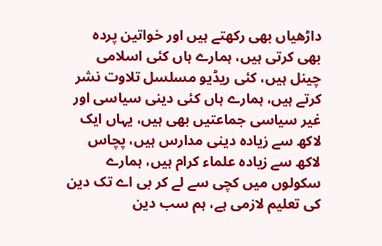داڑھیاں بھی رکھتے ہیں اور خواتین پردہ بھی کرتی ہیں، ہمارے ہاں کئی اسلامی چینل ہیں، کئی ریڈیو مسلسل تلاوت نشر کرتے ہیں، ہمارے ہاں کئی دینی سیاسی اور غیر سیاسی جماعتیں بھی ہیں، یہاں ایک لاکھ سے زیادہ دینی مدارس ہیں، پچاس لاکھ سے زیادہ علماء کرام ہیں، ہمارے سکولوں میں کچی سے لے کر بی اے تک دین کی تعلیم لازمی ہے، ہم سب دین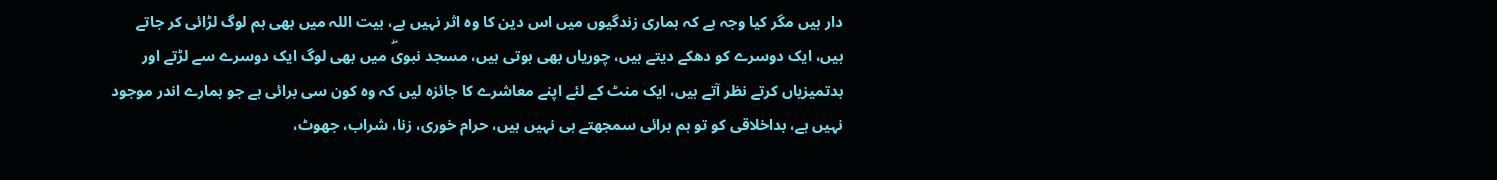دار ہیں مگر کیا وجہ ہے کہ ہماری زندگیوں میں اس دین کا وہ اثر نہیں ہے، بیت اللہ میں بھی ہم لوگ لڑائی کر جاتے ہیں، ایک دوسرے کو دھکے دیتے ہیں، چوریاں بھی ہوتی ہیں، مسجد نبویۖ میں بھی لوگ ایک دوسرے سے لڑتے اور بدتمیزیاں کرتے نظر آتے ہیں، ایک منٹ کے لئے اپنے معاشرے کا جائزہ لیں کہ وہ کون سی برائی ہے جو ہمارے اندر موجود نہیں ہے، بداخلاقی کو تو ہم برائی سمجھتے ہی نہیں ہیں، حرام خوری، زنا، شراب، جھوٹ،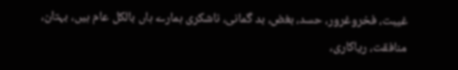غیبت، فخروغرور، حسد، بغض، بد گمانی، ناشکری ہمارے ہاں بالکل عام ہیں، بہتان، منافقت، ریاکاری،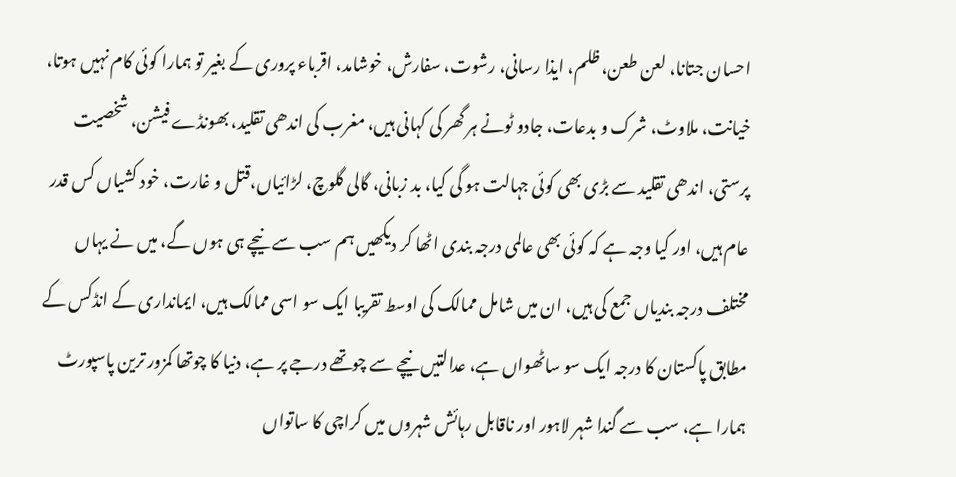احسان جتانا، لعن طعن، ظلم، ایذا رسانی، رشوت، سفارش، خوشامد، اقرباء پروری کے بغیر تو ہمارا کوئی کام نہیں ہوتا، خیانت، ملاوٹ، شرک و بدعات، جادو ٹونے ہر گھر کی کہانی ہیں، مغرب کی اندھی تقلید، بھونڈے فیشن، شخصیت پرستی، اندھی تقلید سے بڑی بھی کوئی جہالت ہو گی کیا، بد زبانی، گالی گلوچ، لڑائیاں،قتل و غارت، خود کشیاں کس قدر عام ہیں، اور کیا وجہ ہے کہ کوئی بھی عالمی درجہ بندی اٹھا کر دیکھیں ہم سب سے نیچے ہی ہوں گے، میں نے یہاں مختلف درجہ بندیاں جمع کی ہیں، ان میں شامل ممالک کی اوسط تقریبا ایک سو اسی ممالک ہیں، ایمانداری کے انڈکس کے مطابق پاکستان کا درجہ ایک سو ساٹھواں ہے، عدالتیں نیچے سے چوتھے درجے پر ہے، دنیا کا چوتھا کمزور ترین پاسپورٹ ہمارا ہے، سب سے گندا شہر لاہور اور ناقابل رہائش شہروں میں کراچی کا ساتواں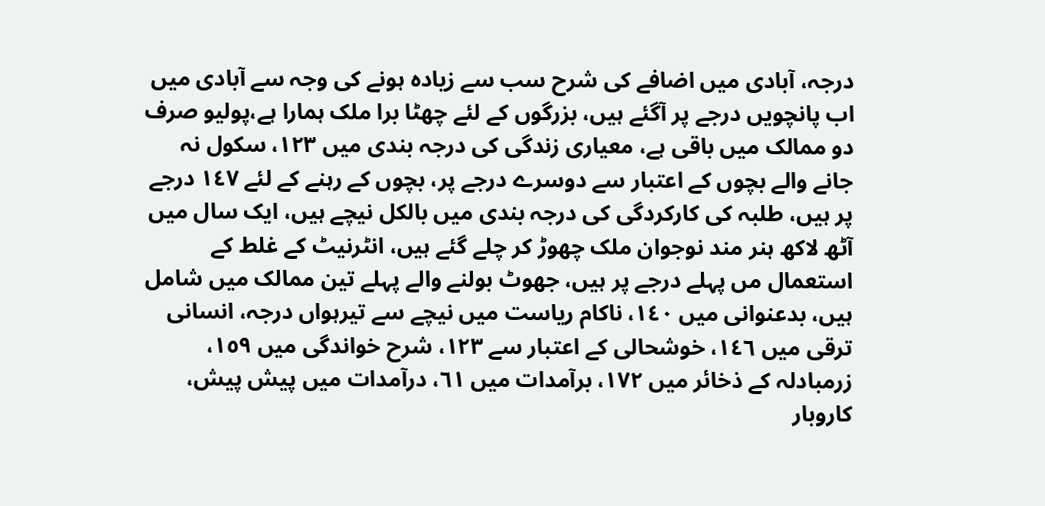درجہ، آبادی میں اضافے کی شرح سب سے زیادہ ہونے کی وجہ سے آبادی میں اب پانچویں درجے پر آگئے ہیں، بزرگوں کے لئے چھٹا برا ملک ہمارا ہے،پولیو صرف دو ممالک میں باقی ہے، معیاری زندگی کی درجہ بندی میں ١٢٣، سکول نہ جانے والے بچوں کے اعتبار سے دوسرے درجے پر، بچوں کے رہنے کے لئے ١٤٧ درجے پر ہیں، طلبہ کی کارکردگی کی درجہ بندی میں بالکل نیچے ہیں، ایک سال میں آٹھ لاکھ ہنر مند نوجوان ملک چھوڑ کر چلے گئے ہیں، انٹرنیٹ کے غلط کے استعمال مں پہلے درجے پر ہیں، جھوٹ بولنے والے پہلے تین ممالک میں شامل ہیں، بدعنوانی میں ١٤٠، ناکام ریاست میں نیچے سے تیرہواں درجہ، انسانی ترقی میں ١٤٦، خوشحالی کے اعتبار سے ١٢٣، شرح خواندگی میں ١٥٩، زرمبادلہ کے ذخائر میں ١٧٢، برآمدات میں ٦١، درآمدات میں پیش پیش، کاروبار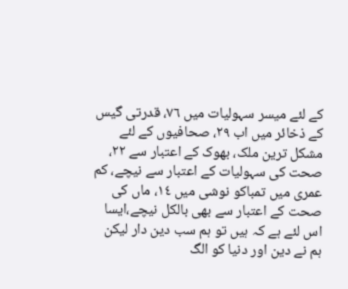کے لئے میسر سہولیات میں ٧٦، قدرتی گیس کے ذخائر میں اب ٢٩، صحافیوں کے لئے مشکل ترین ملک، بھوک کے اعتبار سے ٢٢، صحت کی سہولیات کے اعتبار سے نیچے، کم عمری میں تمباکو نوشی میں ١٤، ماں کی صحت کے اعتبار سے بھی بالکل نیچے،ایسا اس لئے ہے کہ ہیں تو ہم سب دین دار لیکن ہم نے دین اور دنیا کو الگ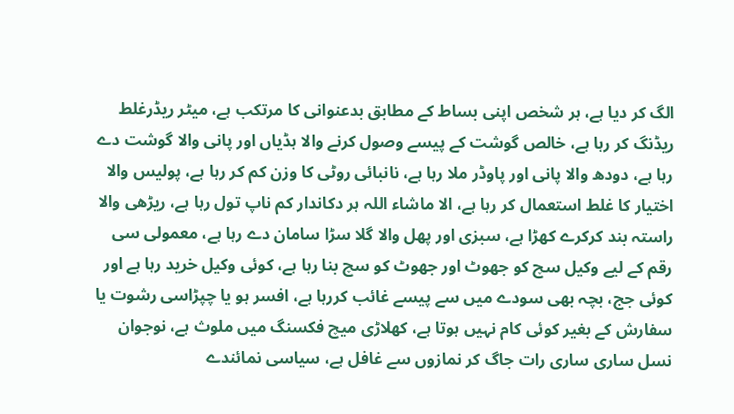الگ کر دیا ہے، ہر شخص اپنی بساط کے مطابق بدعنوانی کا مرتکب ہے، میٹر ریڈرغلط ریڈنگ کر رہا ہے، خالص گوشت کے پیسے وصول کرنے والا ہڈیاں اور پانی والا گوشت دے رہا ہے، دودھ والا پانی اور پاوڈر ملا رہا ہے، نانبائی روٹی کا وزن کم کر رہا ہے، پولیس والا اختیار کا غلط استعمال کر رہا ہے، الا ماشاء اللہ ہر دکاندار کم ناپ تول رہا ہے، ریڑھی والا راستہ بند کرکرے کھڑا ہے، سبزی اور پھل والا گلا سڑا سامان دے رہا ہے، معمولی سی رقم کے لیے وکیل سچ کو جھوٹ اور جھوٹ کو سچ بنا رہا ہے، کوئی وکیل خرید رہا ہے اور کوئی جج، بچہ بھی سودے میں سے پیسے غائب کررہا ہے، افسر ہو یا چپڑاسی رشوت یا سفارش کے بغیر کوئی کام نہیں ہوتا ہے، کھلاڑی میچ فکسنگ میں ملوث ہے، نوجوان نسل ساری ساری رات جاگ کر نمازوں سے غافل ہے، سیاسی نمائندے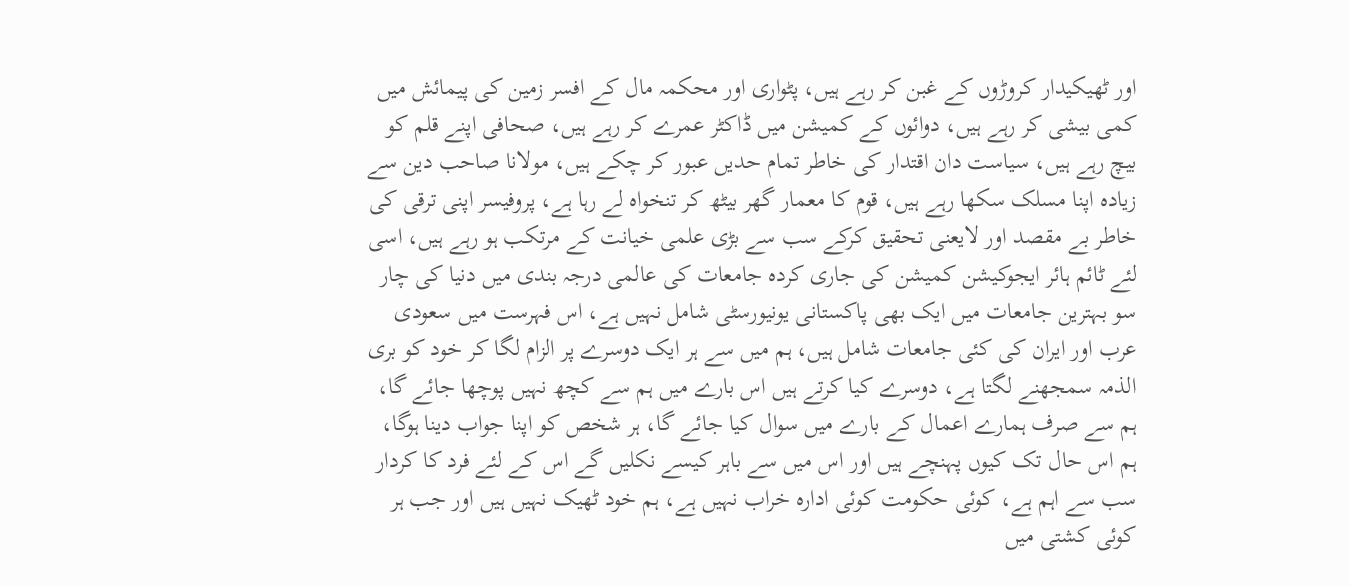اور ٹھیکیدار کروڑوں کے غبن کر رہے ہیں، پٹواری اور محکمہ مال کے افسر زمین کی پیمائش میں کمی بیشی کر رہے ہیں، دوائوں کے کمیشن میں ڈاکٹر عمرے کر رہے ہیں، صحافی اپنے قلم کو بیچ رہے ہیں، سیاست دان اقتدار کی خاطر تمام حدیں عبور کر چکے ہیں، مولانا صاحب دین سے زیادہ اپنا مسلک سکھا رہے ہیں، قوم کا معمار گھر بیٹھ کر تنخواہ لے رہا ہے، پروفیسر اپنی ترقی کی خاطر بے مقصد اور لایعنی تحقیق کرکے سب سے بڑی علمی خیانت کے مرتکب ہو رہے ہیں، اسی لئے ٹائم ہائر ایجوکیشن کمیشن کی جاری کردہ جامعات کی عالمی درجہ بندی میں دنیا کی چار سو بہترین جامعات میں ایک بھی پاکستانی یونیورسٹی شامل نہیں ہے، اس فہرست میں سعودی عرب اور ایران کی کئی جامعات شامل ہیں، ہم میں سے ہر ایک دوسرے پر الزام لگا کر خود کو بری الذمہ سمجھنے لگتا ہے، دوسرے کیا کرتے ہیں اس بارے میں ہم سے کچھ نہیں پوچھا جائے گا، ہم سے صرف ہمارے اعمال کے بارے میں سوال کیا جائے گا، ہر شخص کو اپنا جواب دینا ہوگا، ہم اس حال تک کیوں پہنچے ہیں اور اس میں سے باہر کیسے نکلیں گے اس کے لئے فرد کا کردار سب سے اہم ہے، کوئی حکومت کوئی ادارہ خراب نہیں ہے، ہم خود ٹھیک نہیں ہیں اور جب ہر کوئی کشتی میں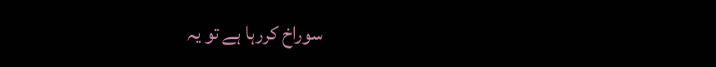سوراخ کررہا ہے تو یہ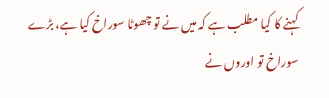کہنے کا کیا مطلب ہے کہ میں نے تو چھوٹا سوراخ کیا ہے، بڑے سوراخ تو اوروں نے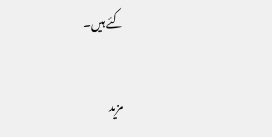کئے ہیں۔

مزید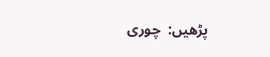پڑھیں:  چوری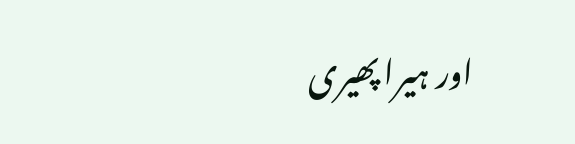اور ہیرا پھیری